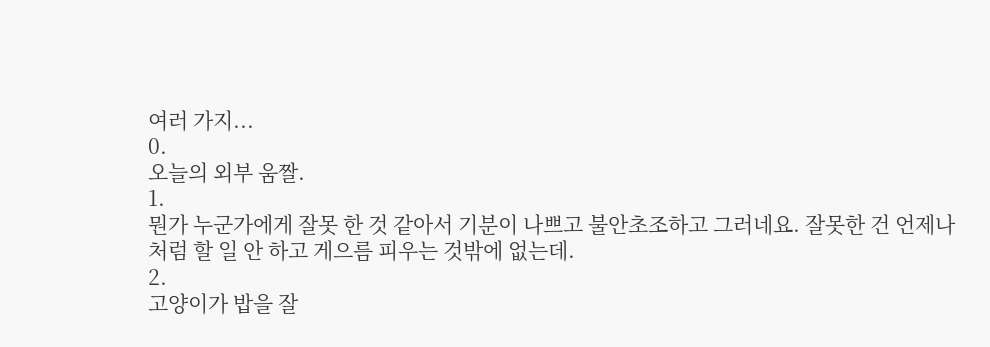여러 가지...
0.
오늘의 외부 움짤.
1.
뭔가 누군가에게 잘못 한 것 같아서 기분이 나쁘고 불안초조하고 그러네요. 잘못한 건 언제나처럼 할 일 안 하고 게으름 피우는 것밖에 없는데.
2.
고양이가 밥을 잘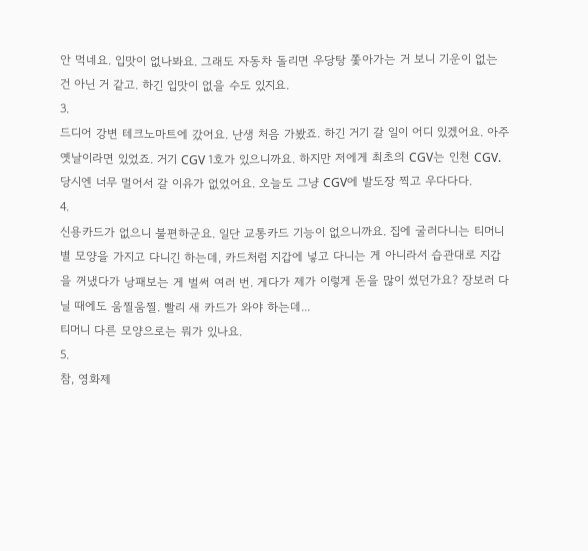안 먹네요. 입맛이 없나봐요. 그래도 자동차 돌리면 우당탕 쫓아가는 거 보니 기운이 없는 건 아닌 거 같고. 하긴 입맛이 없을 수도 있지요.
3.
드디어 강변 테크노마트에 갔어요. 난생 처음 가봤죠. 하긴 거기 갈 일이 어디 있겠어요. 아주 옛날이라면 있었죠. 거기 CGV 1호가 있으니까요. 하지만 저에게 최초의 CGV는 인천 CGV. 당시엔 너무 멀어서 갈 이유가 없었어요. 오늘도 그냥 CGV에 발도장 찍고 우다다다.
4.
신용카드가 없으니 불편하군요. 일단 교통카드 기능이 없으니까요. 집에 굴러다니는 티머니 별 모양을 가지고 다니긴 하는데, 카드처럼 지갑에 넣고 다니는 게 아니라서 습관대로 지갑을 꺼냈다가 낭패보는 게 벌써 여러 번. 게다가 제가 이렇게 돈을 많이 썼던가요? 장보러 다닐 때에도 움찔움찔. 빨리 새 카드가 와야 하는데...
티머니 다른 모양으로는 뭐가 있나요.
5.
참, 영화제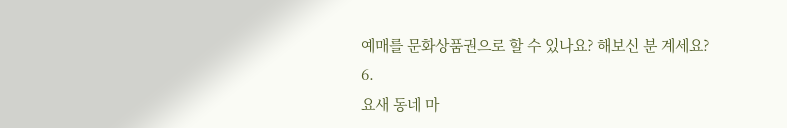예매를 문화상품권으로 할 수 있나요? 해보신 분 계세요?
6.
요새 동네 마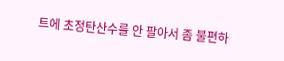트에 초정탄산수를 안 팔아서 좀 불편하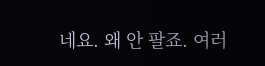네요. 왜 안 팔죠. 여러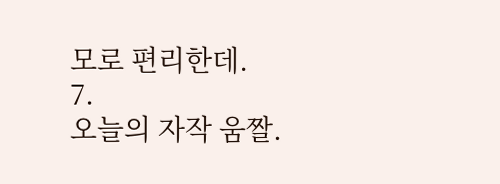모로 편리한데.
7.
오늘의 자작 움짤.